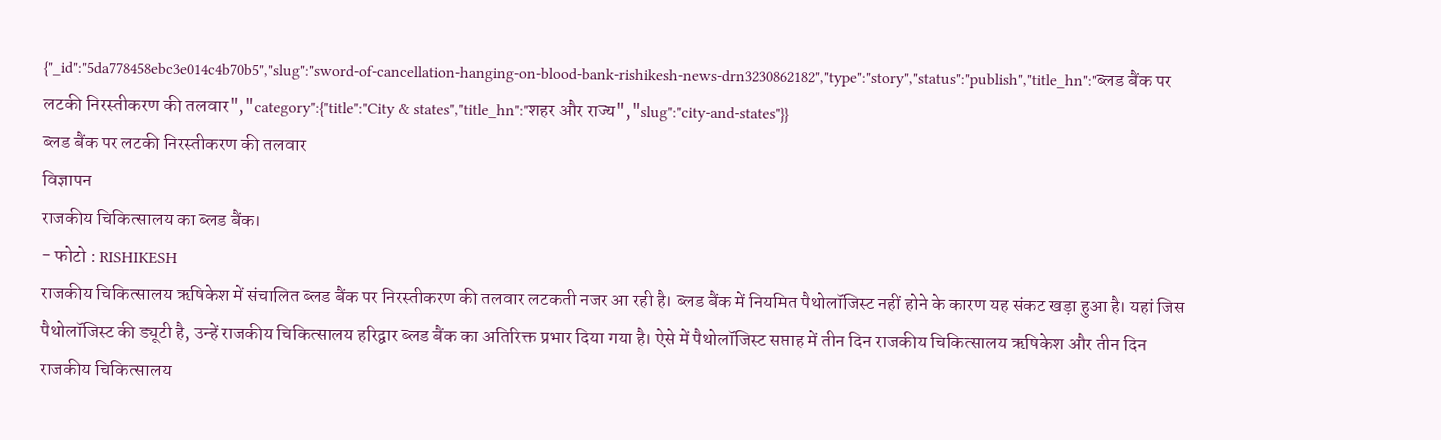{"_id":"5da778458ebc3e014c4b70b5","slug":"sword-of-cancellation-hanging-on-blood-bank-rishikesh-news-drn3230862182","type":"story","status":"publish","title_hn":"ब्लड बैंक पर लटकी निरस्तीकरण की तलवार","category":{"title":"City & states","title_hn":"शहर और राज्य","slug":"city-and-states"}}
ब्लड बैंक पर लटकी निरस्तीकरण की तलवार
विज्ञापन
राजकीय चिकित्सालय का ब्लड बैंक।
- फोटो : RISHIKESH
राजकीय चिकित्सालय ऋषिकेश में संचालित ब्लड बैंक पर निरस्तीकरण की तलवार लटकती नजर आ रही है। ब्लड बैंक में नियमित पैथोलॉजिस्ट नहीं होने के कारण यह संकट खड़ा हुआ है। यहां जिस पैथोलॉजिस्ट की ड्यूटी है, उन्हें राजकीय चिकित्सालय हरिद्वार ब्लड बैंक का अतिरिक्त प्रभार दिया गया है। ऐसे में पैथोलॉजिस्ट सप्ताह में तीन दिन राजकीय चिकित्सालय ऋषिकेश और तीन दिन राजकीय चिकित्सालय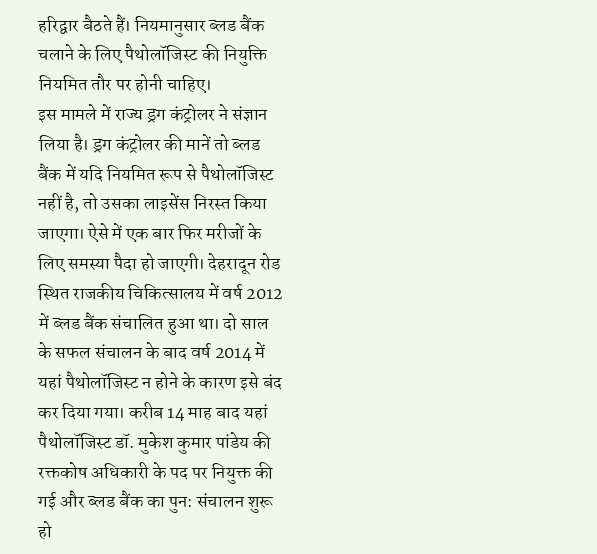हरिद्वार बैठते हैं। नियमानुसार ब्लड बैंक चलाने के लिए पैथोलॉजिस्ट की नियुक्ति नियमित तौर पर होनी चाहिए।
इस मामले में राज्य ड्रग कंट्रोलर ने संज्ञान लिया है। ड्रग कंट्रोलर की मानें तो ब्लड बैंक में यदि नियमित रूप से पैथोलॉजिस्ट नहीं है, तो उसका लाइसेंस निरस्त किया जाएगा। ऐसे में एक बार फिर मरीजों के लिए समस्या पैदा हो जाएगी। देहरादून रोड स्थित राजकीय चिकित्सालय में वर्ष 2012 में ब्लड बैंक संचालित हुआ था। दो साल के सफल संचालन के बाद वर्ष 2014 में यहां पैथोलॉजिस्ट न होने के कारण इसे बंद कर दिया गया। करीब 14 माह बाद यहां पैथोलॉजिस्ट डॉ. मुकेश कुमार पांडेय की रक्तकोष अधिकारी के पद पर नियुक्त की गई और ब्लड बैंक का पुन: संचालन शुरू हो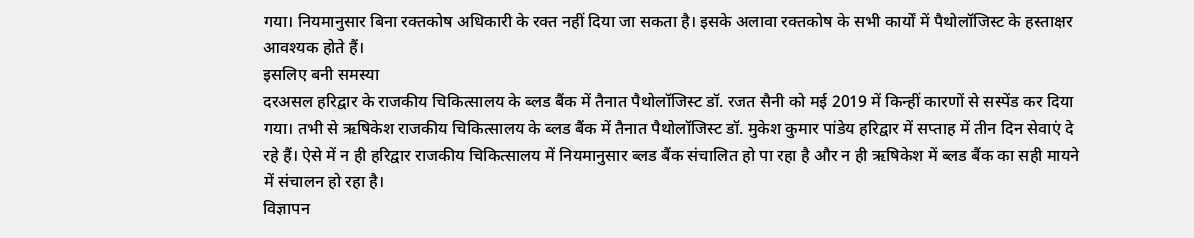गया। नियमानुसार बिना रक्तकोष अधिकारी के रक्त नहीं दिया जा सकता है। इसके अलावा रक्तकोष के सभी कार्यों में पैथोलॉजिस्ट के हस्ताक्षर आवश्यक होते हैं।
इसलिए बनी समस्या
दरअसल हरिद्वार के राजकीय चिकित्सालय के ब्लड बैंक में तैनात पैथोलॉजिस्ट डॉ. रजत सैनी को मई 2019 में किन्हीं कारणों से सस्पेंड कर दिया गया। तभी से ऋषिकेश राजकीय चिकित्सालय के ब्लड बैंक में तैनात पैथोलॉजिस्ट डॉ. मुकेश कुमार पांडेय हरिद्वार में सप्ताह में तीन दिन सेवाएं दे रहे हैं। ऐसे में न ही हरिद्वार राजकीय चिकित्सालय में नियमानुसार ब्लड बैंक संचालित हो पा रहा है और न ही ऋषिकेश में ब्लड बैंक का सही मायने में संचालन हो रहा है।
विज्ञापन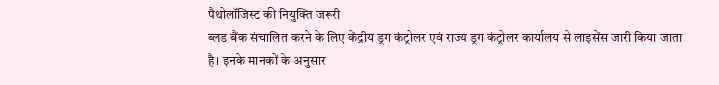पैथोलॉजिस्ट की नियुक्ति जरूरी
ब्लड बैंक संचालित करने के लिए केंद्रीय ड्रग कंट्रोलर एवं राज्य ड्रग कंट्रोलर कार्यालय से लाइसेंस जारी किया जाता है। इनके मानकों के अनुसार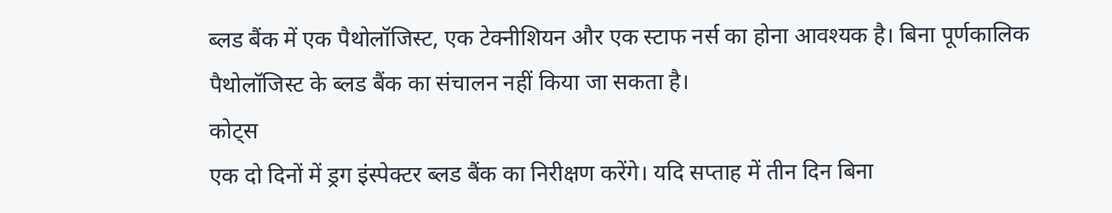ब्लड बैंक में एक पैथोलॉजिस्ट, एक टेक्नीशियन और एक स्टाफ नर्स का होना आवश्यक है। बिना पूर्णकालिक पैथोलॉजिस्ट के ब्लड बैंक का संचालन नहीं किया जा सकता है।
कोट्स
एक दो दिनों में ड्रग इंस्पेक्टर ब्लड बैंक का निरीक्षण करेंगे। यदि सप्ताह में तीन दिन बिना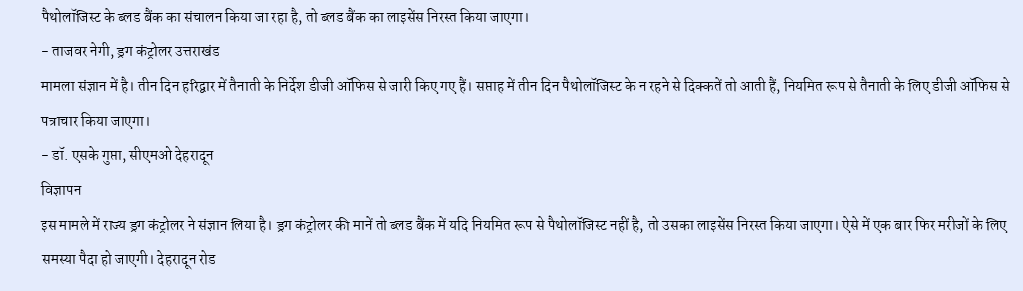पैथोलॉजिस्ट के ब्लड बैंक का संचालन किया जा रहा है, तो ब्लड बैंक का लाइसेंस निरस्त किया जाएगा।
- ताजवर नेगी, ड्रग कंट्रोलर उत्तराखंड
मामला संज्ञान में है। तीन दिन हरिद्वार में तैनाती के निर्देश डीजी ऑफिस से जारी किए गए हैं। सप्ताह में तीन दिन पैथोलॉजिस्ट के न रहने से दिक्कतें तो आती हैं, नियमित रूप से तैनाती के लिए डीजी ऑफिस से पत्राचार किया जाएगा।
- डॉ. एसके गुप्ता, सीएमओ देहरादून
विज्ञापन
इस मामले में राज्य ड्रग कंट्रोलर ने संज्ञान लिया है। ड्रग कंट्रोलर की मानें तो ब्लड बैंक में यदि नियमित रूप से पैथोलॉजिस्ट नहीं है, तो उसका लाइसेंस निरस्त किया जाएगा। ऐसे में एक बार फिर मरीजों के लिए समस्या पैदा हो जाएगी। देहरादून रोड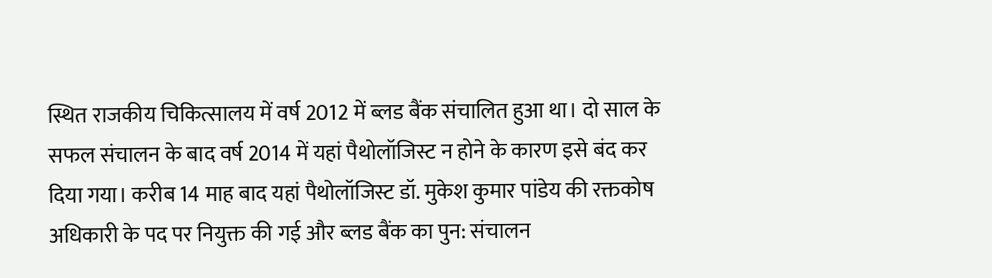स्थित राजकीय चिकित्सालय में वर्ष 2012 में ब्लड बैंक संचालित हुआ था। दो साल के सफल संचालन के बाद वर्ष 2014 में यहां पैथोलॉजिस्ट न होने के कारण इसे बंद कर दिया गया। करीब 14 माह बाद यहां पैथोलॉजिस्ट डॉ. मुकेश कुमार पांडेय की रक्तकोष अधिकारी के पद पर नियुक्त की गई और ब्लड बैंक का पुन: संचालन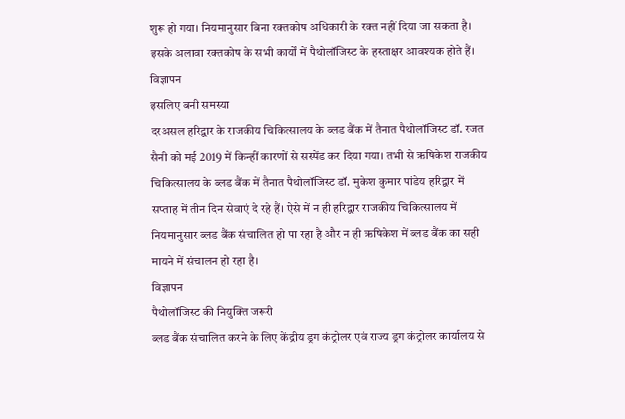शुरू हो गया। नियमानुसार बिना रक्तकोष अधिकारी के रक्त नहीं दिया जा सकता है। इसके अलावा रक्तकोष के सभी कार्यों में पैथोलॉजिस्ट के हस्ताक्षर आवश्यक होते हैं।
विज्ञापन
इसलिए बनी समस्या
दरअसल हरिद्वार के राजकीय चिकित्सालय के ब्लड बैंक में तैनात पैथोलॉजिस्ट डॉ. रजत सैनी को मई 2019 में किन्हीं कारणों से सस्पेंड कर दिया गया। तभी से ऋषिकेश राजकीय चिकित्सालय के ब्लड बैंक में तैनात पैथोलॉजिस्ट डॉ. मुकेश कुमार पांडेय हरिद्वार में सप्ताह में तीन दिन सेवाएं दे रहे हैं। ऐसे में न ही हरिद्वार राजकीय चिकित्सालय में नियमानुसार ब्लड बैंक संचालित हो पा रहा है और न ही ऋषिकेश में ब्लड बैंक का सही मायने में संचालन हो रहा है।
विज्ञापन
पैथोलॉजिस्ट की नियुक्ति जरूरी
ब्लड बैंक संचालित करने के लिए केंद्रीय ड्रग कंट्रोलर एवं राज्य ड्रग कंट्रोलर कार्यालय से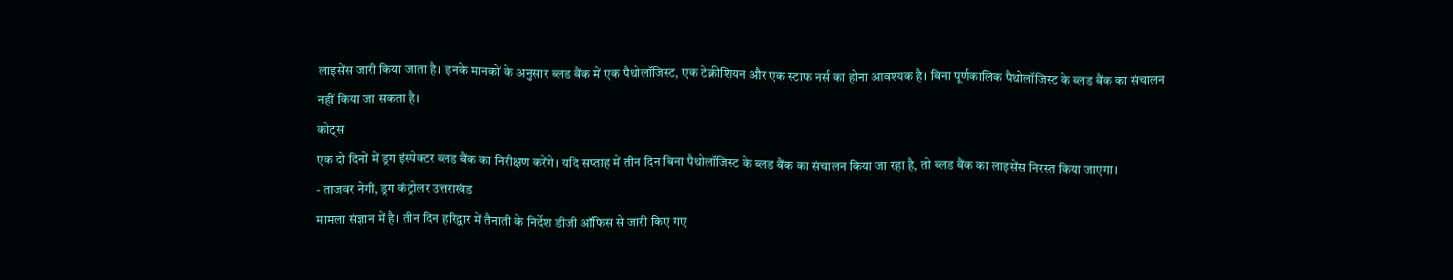लाइसेंस जारी किया जाता है। इनके मानकों के अनुसार ब्लड बैंक में एक पैथोलॉजिस्ट, एक टेक्नीशियन और एक स्टाफ नर्स का होना आवश्यक है। बिना पूर्णकालिक पैथोलॉजिस्ट के ब्लड बैंक का संचालन नहीं किया जा सकता है।
कोट्स
एक दो दिनों में ड्रग इंस्पेक्टर ब्लड बैंक का निरीक्षण करेंगे। यदि सप्ताह में तीन दिन बिना पैथोलॉजिस्ट के ब्लड बैंक का संचालन किया जा रहा है, तो ब्लड बैंक का लाइसेंस निरस्त किया जाएगा।
- ताजवर नेगी, ड्रग कंट्रोलर उत्तराखंड
मामला संज्ञान में है। तीन दिन हरिद्वार में तैनाती के निर्देश डीजी ऑफिस से जारी किए गए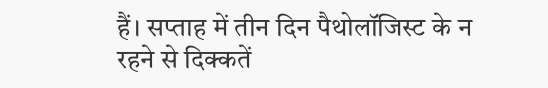हैं। सप्ताह में तीन दिन पैथोलॉजिस्ट के न रहने से दिक्कतें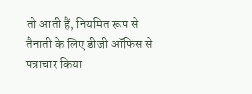तो आती हैं, नियमित रूप से तैनाती के लिए डीजी ऑफिस से पत्राचार किया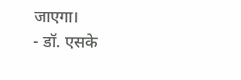जाएगा।
- डॉ. एसके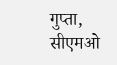गुप्ता, सीएमओ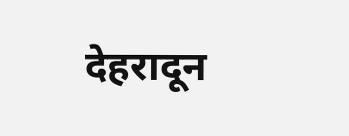देहरादून